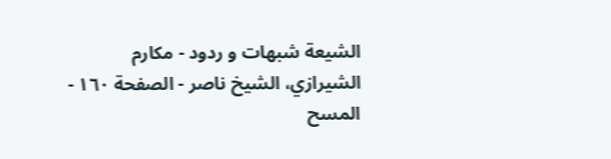الشيعة شبهات و ردود - مكارم الشيرازي، الشيخ ناصر - الصفحة ١٦٠ - المسح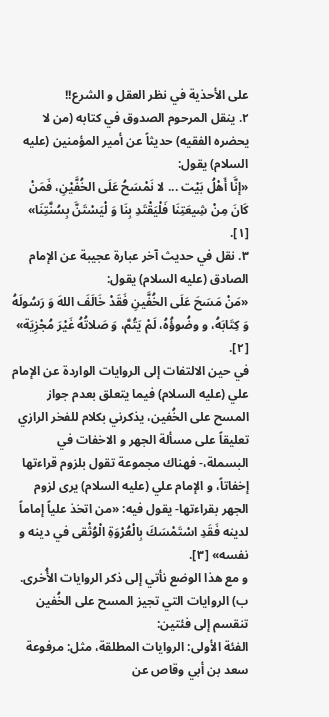على الأحذية في نظر العقل و الشرع!!
٢. ينقل المرحوم الصدوق في كتابه (من لا يحضره الفقيه) حديثاً عن أمير المؤمنين (عليه السلام) يقول:
«إنَّا أَهْلُ بَيْت ... لا نَمْسَحُ عَلَى الخُفَّيْنِ، فَمَنْ كَانَ مِنْ شِيعَتِنَا فَلْيَقْتَدِ بِنَا وَ لْيَسْتَنَّ بِسُنَّتِنَا» [١].
٣. نقل في حديث آخر عبارة عجيبة عن الإمام الصادق (عليه السلام) يقول:
«مَنْ مَسَحَ عَلَى الخُفَّينِ فَقَدْ خَالَفَ اللهَ وَ رَسُولَهُ وَ كِتَابَهُ، و وضُوؤُهُ، لَمْ يَتُمَّ، وَ صَلاتُهُ غَيْرَ مُجْزِيَة» [٢].
في حين الالتفات إلى الروايات الواردة عن الإمام علي (عليه السلام) فيما يتعلق بعدم جواز المسح على الخُفين، يذكرني بكلام للفخر الرازي تعليقاً على مسألة الجهر و الاخفات في البسملة،- فهناك مجموعة تقول بلزوم قراءتها إخفاتاً، و الإمام علي (عليه السلام) يرى لزوم الجهر بقراءتها- يقول فيه: «من اتخذ علياً إماماً لدينه فَقَدِ اسْتَمْسَكَ بِالْعُرْوَةِ الْوُثْقى في دينه و نفسه» [٣].
و مع هذا الوضع نأتي إلى ذكر الروايات الأُخرى.
ب) الروايات التي تجيز المسح على الخُفين تنقسم إلى فئتين:
الفئة الأولى: الروايات المطلقة، مثل: مرفوعة سعد بن أبي وقاص عن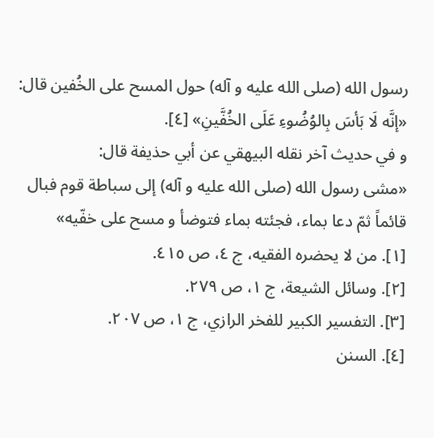رسول الله (صلى الله عليه و آله) حول المسح على الخُفين قال:
«إنَّه لَا بَأسَ بِالوُضُوءِ عَلَى الخُفَّينِ» [٤].
و في حديث آخر نقله البيهقي عن أبي حذيفة قال:
«مشى رسول الله (صلى الله عليه و آله) إلى سباطة قوم فبال قائماً ثمّ دعا بماء، فجئته بماء فتوضأ و مسح على خفّيه»
[١]. من لا يحضره الفقيه، ج ٤، ص ٤١٥.
[٢]. وسائل الشيعة، ج ١، ص ٢٧٩.
[٣]. التفسير الكبير للفخر الرازي، ج ١، ص ٢٠٧.
[٤]. السنن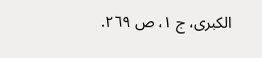الكبرى، ج ١، ص ٢٦٩.